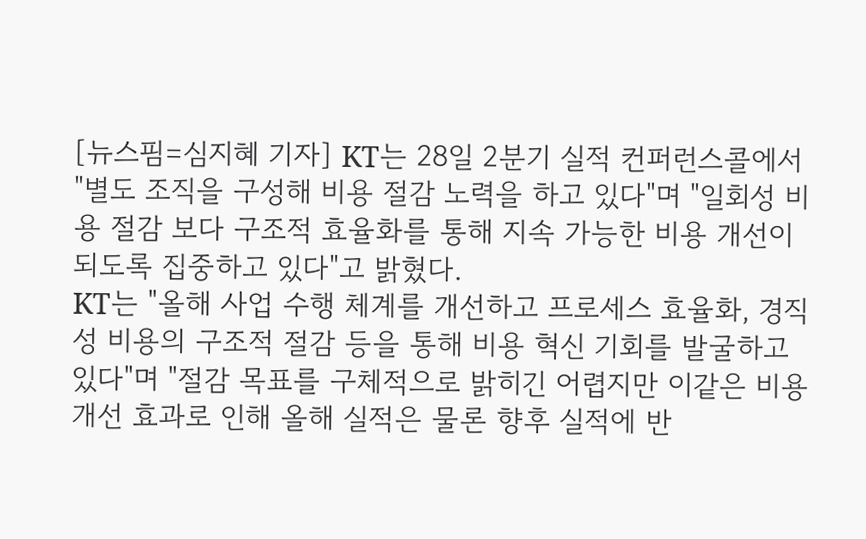[뉴스핌=심지혜 기자] KT는 28일 2분기 실적 컨퍼런스콜에서 "별도 조직을 구성해 비용 절감 노력을 하고 있다"며 "일회성 비용 절감 보다 구조적 효율화를 통해 지속 가능한 비용 개선이 되도록 집중하고 있다"고 밝혔다.
KT는 "올해 사업 수행 체계를 개선하고 프로세스 효율화, 경직성 비용의 구조적 절감 등을 통해 비용 혁신 기회를 발굴하고 있다"며 "절감 목표를 구체적으로 밝히긴 어렵지만 이같은 비용 개선 효과로 인해 올해 실적은 물론 향후 실적에 반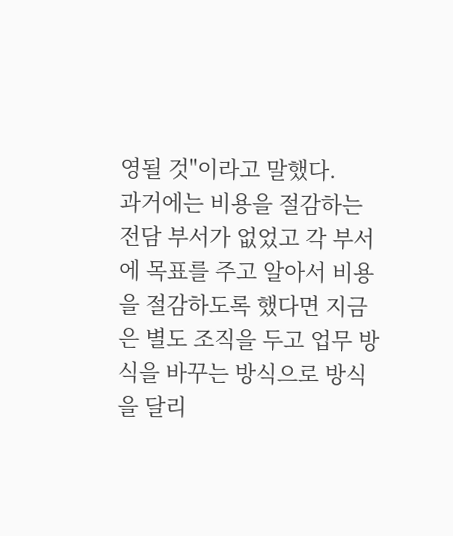영될 것"이라고 말했다.
과거에는 비용을 절감하는 전담 부서가 없었고 각 부서에 목표를 주고 알아서 비용을 절감하도록 했다면 지금은 별도 조직을 두고 업무 방식을 바꾸는 방식으로 방식을 달리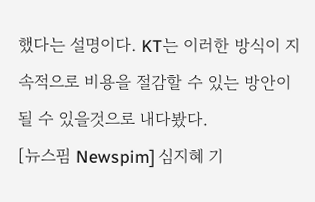했다는 설명이다. KT는 이러한 방식이 지속적으로 비용을 절감할 수 있는 방안이 될 수 있을것으로 내다봤다.
[뉴스핌 Newspim] 심지혜 기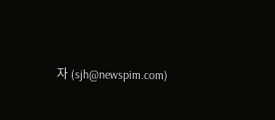자 (sjh@newspim.com)